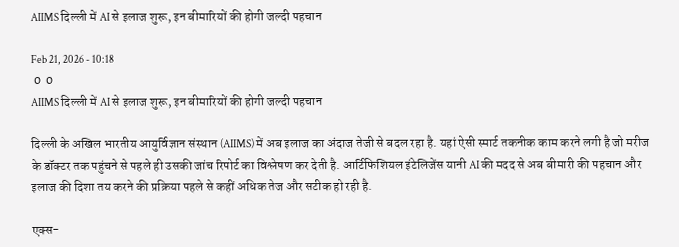AIIMS दिल्ली में AI से इलाज शुरू, इन बीमारियों की होगी जल्दी पहचान

Feb 21, 2026 - 10:18
 0  0
AIIMS दिल्ली में AI से इलाज शुरू, इन बीमारियों की होगी जल्दी पहचान

दिल्ली के अखिल भारतीय आयुर्विज्ञान संस्थान (AIIMS) में अब इलाज का अंदाज तेजी से बदल रहा है. यहां ऐसी स्मार्ट तकनीक काम करने लगी है जो मरीज के डॉक्टर तक पहुंचने से पहले ही उसकी जांच रिपोर्ट का विश्लेषण कर देती है. आर्टिफिशियल इंटेलिजेंस यानी AI की मदद से अब बीमारी की पहचान और इलाज की दिशा तय करने की प्रक्रिया पहले से कहीं अधिक तेज और सटीक हो रही है.

एक्स-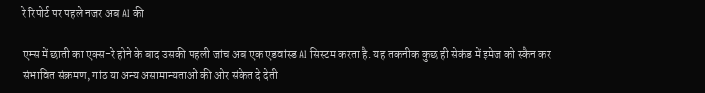रे रिपोर्ट पर पहले नजर अब AI की

एम्स में छाती का एक्स-रे होने के बाद उसकी पहली जांच अब एक एडवांस्ड AI सिस्टम करता है. यह तकनीक कुछ ही सेकंड में इमेज को स्कैन कर संभावित संक्रमण, गांठ या अन्य असामान्यताओं की ओर संकेत दे देती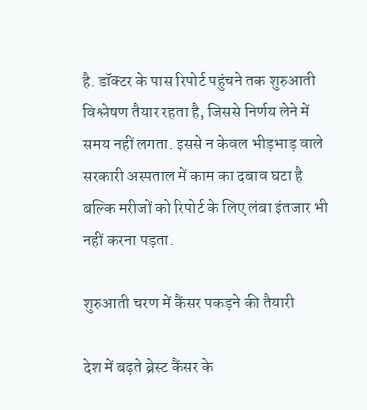है. डॉक्टर के पास रिपोर्ट पहुंचने तक शुरुआती विश्लेषण तैयार रहता है, जिससे निर्णय लेने में समय नहीं लगता. इससे न केवल भीड़भाड़ वाले सरकारी अस्पताल में काम का दबाव घटा है बल्कि मरीजों को रिपोर्ट के लिए लंबा इंतजार भी नहीं करना पड़ता.

शुरुआती चरण में कैंसर पकड़ने की तैयारी

देश में बढ़ते ब्रेस्ट कैंसर के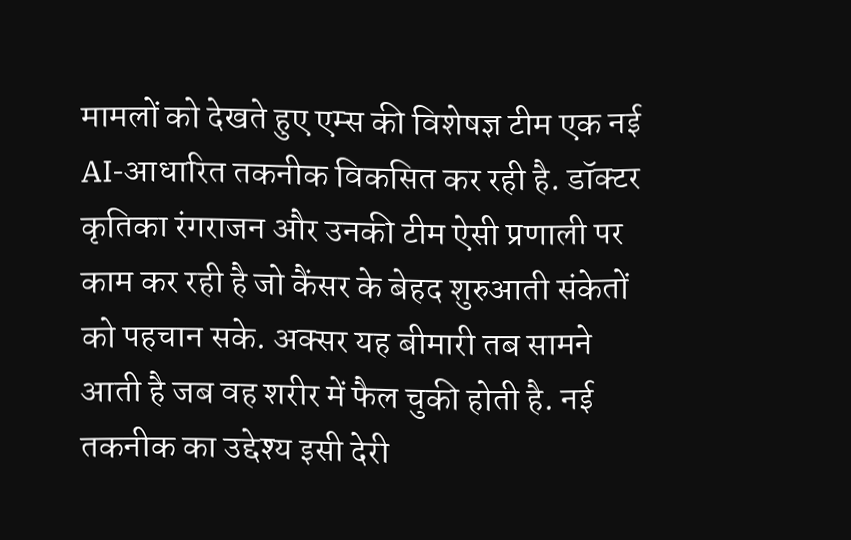मामलों को देखते हुए एम्स की विशेषज्ञ टीम एक नई AI-आधारित तकनीक विकसित कर रही है. डॉक्टर कृतिका रंगराजन और उनकी टीम ऐसी प्रणाली पर काम कर रही है जो कैंसर के बेहद शुरुआती संकेतों को पहचान सके. अक्सर यह बीमारी तब सामने आती है जब वह शरीर में फैल चुकी होती है. नई तकनीक का उद्देश्य इसी देरी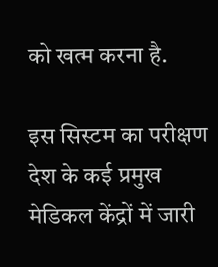को खत्म करना है.

इस सिस्टम का परीक्षण देश के कई प्रमुख मेडिकल केंद्रों में जारी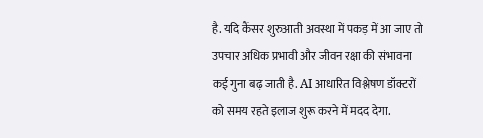है. यदि कैंसर शुरुआती अवस्था में पकड़ में आ जाए तो उपचार अधिक प्रभावी और जीवन रक्षा की संभावना कई गुना बढ़ जाती है. AI आधारित विश्लेषण डॉक्टरों को समय रहते इलाज शुरू करने में मदद देगा.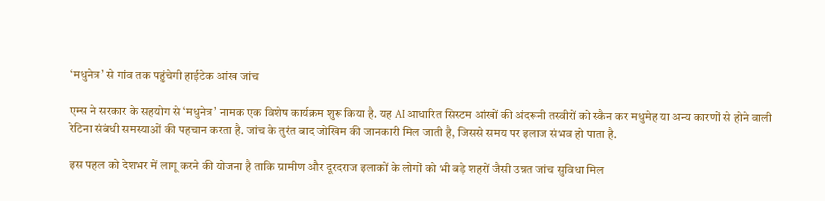‘मधुनेत्र’ से गांव तक पहुंचेगी हाईटेक आंख जांच

एम्स ने सरकार के सहयोग से ‘मधुनेत्र’ नामक एक विशेष कार्यक्रम शुरू किया है. यह AI आधारित सिस्टम आंखों की अंदरूनी तस्वीरों को स्कैन कर मधुमेह या अन्य कारणों से होने वाली रेटिना संबंधी समस्याओं की पहचान करता है. जांच के तुरंत बाद जोखिम की जानकारी मिल जाती है, जिससे समय पर इलाज संभव हो पाता है.

इस पहल को देशभर में लागू करने की योजना है ताकि ग्रामीण और दूरदराज इलाकों के लोगों को भी बड़े शहरों जैसी उन्नत जांच सुविधा मिल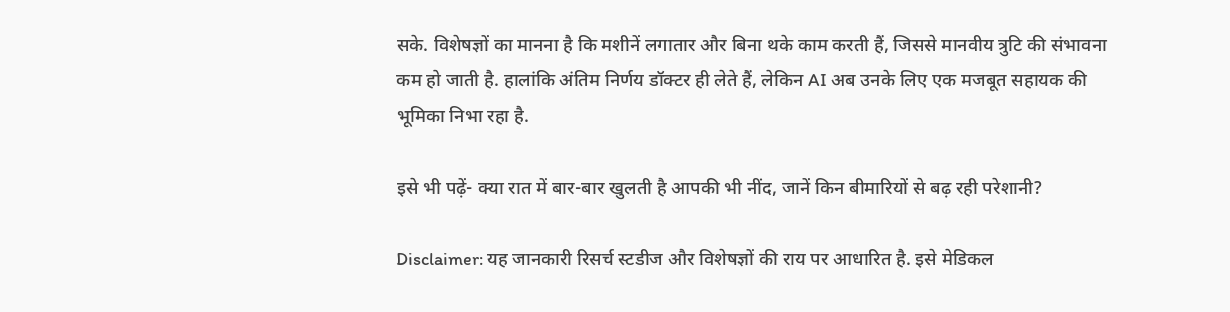सके. विशेषज्ञों का मानना है कि मशीनें लगातार और बिना थके काम करती हैं, जिससे मानवीय त्रुटि की संभावना कम हो जाती है. हालांकि अंतिम निर्णय डॉक्टर ही लेते हैं, लेकिन AI अब उनके लिए एक मजबूत सहायक की भूमिका निभा रहा है.

इसे भी पढ़ें- क्या रात में बार-बार खुलती है आपकी भी नींद, जानें किन बीमारियों से बढ़ रही परेशानी?

Disclaimer: यह जानकारी रिसर्च स्टडीज और विशेषज्ञों की राय पर आधारित है. इसे मेडिकल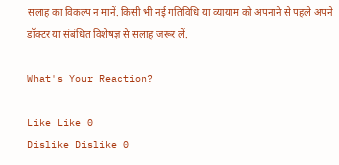सलाह का विकल्प न मानें. किसी भी नई गतिविधि या व्यायाम को अपनाने से पहले अपने डॉक्टर या संबंधित विशेषज्ञ से सलाह जरूर लें.

What's Your Reaction?

Like Like 0
Dislike Dislike 0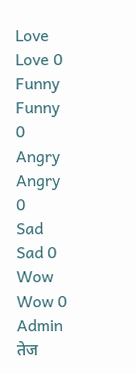Love Love 0
Funny Funny 0
Angry Angry 0
Sad Sad 0
Wow Wow 0
Admin तेज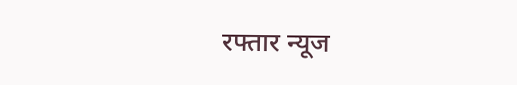रफ्तार न्यूज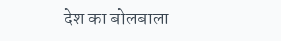देश का बोलबाला